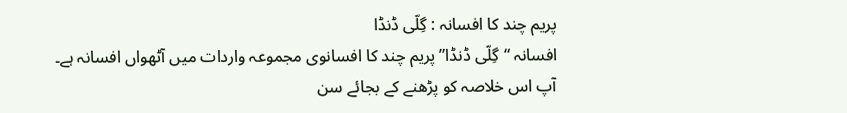پریم چند کا افسانہ : گِلّی ڈنڈا
افسانہ “گِلّی ڈنڈا” پریم چند کا افسانوی مجموعہ واردات میں آٹھواں افسانہ ہے۔ آپ اس خلاصہ کو پڑھنے کے بجائے سن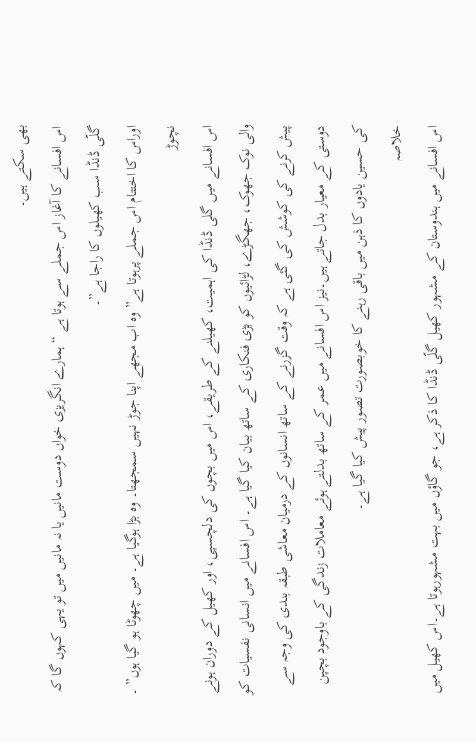بھی سکتے ہیں۔
اس افسانے کا آغاز اس جملے سے ہوتا ہے “ہمارے انگریزی خواں دوست مانیں یا نہ مانیں میں تو یہی کہوں گا کہ گلّی ڈنڈا سب کھیلوں کا راجا ہے”۔
اوراس کا اختتام اس جملے پرہوتا ہے”وہ اب مجھے اپنا جوڑ نہیں سمجھتا۔ وہ بڑا ہوگیا ہے۔ میں چھوٹا ہو گیا ہوں” ۔
نچوڑ
اس افسانے میں گلی ڈنڈا کی اہمیت، کھیلنے کے طریقے، اس میں بچوں کی دلچسپی، اور کھیل کے دوران ہونے والی نوک جھوک، جھگڑے، لڑائیوں کو بڑی فنکاری کے ساتھ بیان کیا گیا ہے۔ اس افسانے میں انسانی نفسیات کو پیش کرنے کی کوشش کی گئی ہے کہ وقت گزرنے کے ساتھ انسانوں کے درمیان معاشی طبقہ بندی کی وجہ سے دوستی کے معیار بدل جاتے ہیں۔نیز اس افسانے میں عمر کے ساتھ بدلتے ہوئے معاملات زندگی کے باوجود بچپن کی حسین یادوں کا ذہن میں باقی رہنے کا خوبصورت تصور پیش کیا گیا ہے۔
خلاصہ
اس افسانے میں ہندوستان کے مشہور کھیل گلّی ڈنڈا کا ذکر ہے، جو گاؤں میں بہت مشہورہوتا ہے۔اس کھیل میں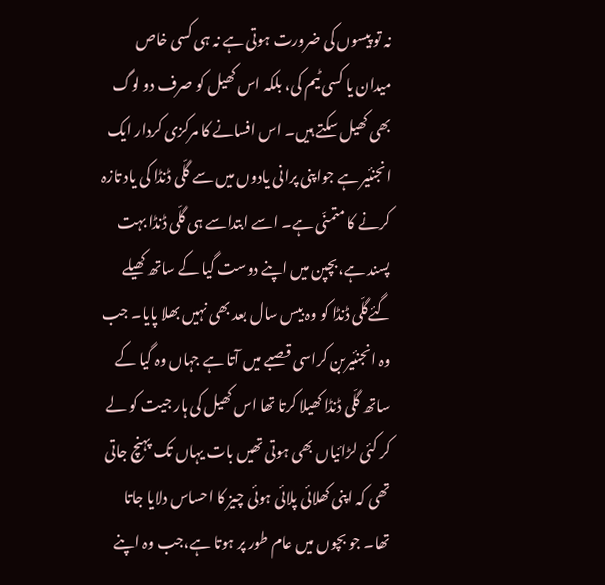نہ تو پیسوں کی ضرورت ہوتی ہے نہ ہی کسی خاص میدان یا کسی ٹیم کی، بلکہ اس کھیل کو صرف دو لوگ بھی کھیل سکتے ہیں۔ اس افسانے کا مرکزی کردار ایک انجنئیر ہے جواپنی پرانی یادوں میں سے گلّی ڈنڈا کی یاد تازہ کرنے کا متمنّی ہے۔ اسے ابتداسے ہی گلّی ڈنڈا بہت پسند ہے،بچپن میں اپنے دوست گیا کے ساتھ کھیلے گئےگلّی ڈنڈا کو وہ بیس سال بعد بھی نہیں بھلا پایا۔ جب وہ انجنئیربن کراسی قصبے میں آتا ہے جہاں وہ گیا کے ساتھ گلّی ڈنڈا کھیلا کرتا تھا اس کھیل کی ہار جیت کو لے کر کئی لڑائیاں بھی ہوتی تھیں بات یہاں تک پہنچ جاتی تھی کہ اپنی کھلائی پلائی ہوئی چیز کا احساس دلایا جاتا تھا۔ جو بچوں میں عام طور پر ہوتا ہے،جب وہ اپنے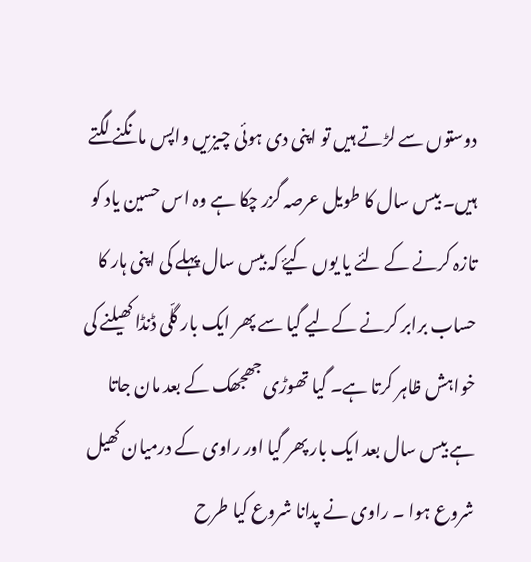دوستوں سے لڑتے ہیں تو اپنی دی ہوئی چیزیں واپس مانگنے لگتے ہیں۔ بیس سال کا طویل عرصہ گزر چکا ہے وہ اس حسین یاد کو تازہ کرنے کے لئے یا یوں کیۓ کہ بیس سال پہلے کی اپنی ہار کا حساب برابر کرنے کےلیے گیا سے پھر ایک بار گلّی ڈنڈا کھیلنے کی خواہش ظاہر کرتا ہے۔ گیا تھوڑی جھجھک کے بعد مان جاتا ہے بیس سال بعد ایک بار پھر گیا اور راوی کے درمیان کھیل شروع ہوا ۔ راوی نے پدانا شروع کیا طرح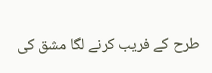طرح کے فریب کرنے لگا مشق کی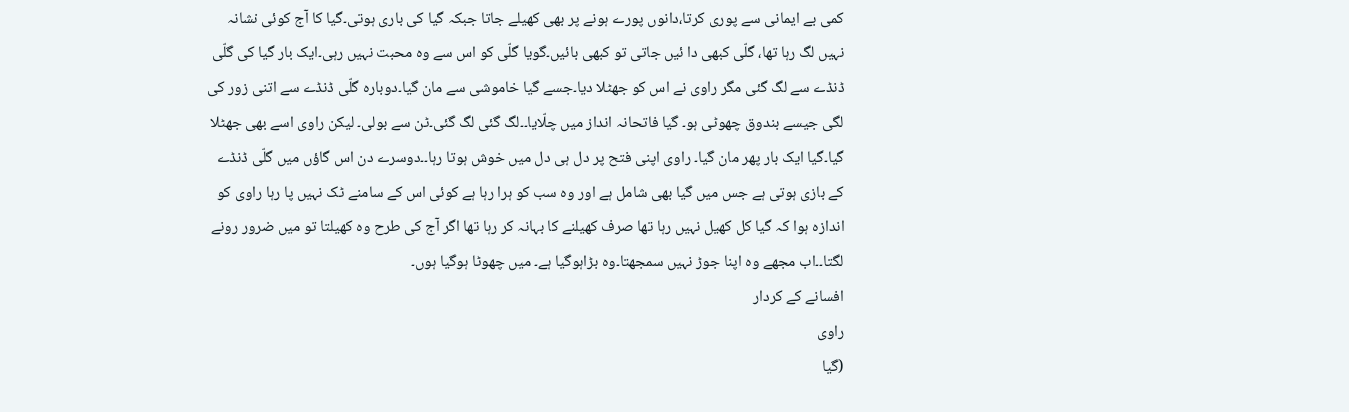کمی بے ایمانی سے پوری کرتا،دانوں پورے ہونے پر بھی کھیلے جاتا جبکہ گیا کی باری ہوتی۔گیا کا آج کوئی نشانہ نہیں لگ رہا تھا، گلّی کبھی دا ئیں جاتی تو کبھی بائیں۔گویا گلّی کو اس سے وہ محبت نہیں رہی۔ایک بار گیا کی گلّی ڈنڈے سے لگ گئی مگر راوی نے اس کو جھٹلا دیا۔جسے گیا خاموشی سے مان گیا۔دوبارہ گلّی ڈنڈے سے اتنی زور کی لگی جیسے بندوق چھوٹی ہو۔ گیا فاتحانہ انداز میں چلّایا۔۔لگ گئی لگ گئی۔ٹن سے بولی۔ لیکن راوی اسے بھی جھٹلا گیا۔گیا ایک بار پھر مان گیا۔ راوی اپنی فتح پر دل ہی دل میں خوش ہوتا رہا۔۔دوسرے دن اس گاؤں میں گلّی ڈنڈے کے بازی ہوتی ہے جس میں گیا بھی شامل ہے اور وہ سب کو ہرا رہا ہے کوئی اس کے سامنے ٹک نہیں پا رہا راوی کو اندازہ ہوا کہ گیا کل کھیل نہیں رہا تھا صرف کھیلنے کا بہانہ کر رہا تھا اگر آج کی طرح وہ کھیلتا تو میں ضرور رونے لگتا۔۔اب مجھے وہ اپنا جوڑ نہیں سمجھتا۔وہ بڑاہوگیا ہے۔ میں چھوٹا ہوگیا ہوں۔
افسانے کے کردار
راوی
(گیا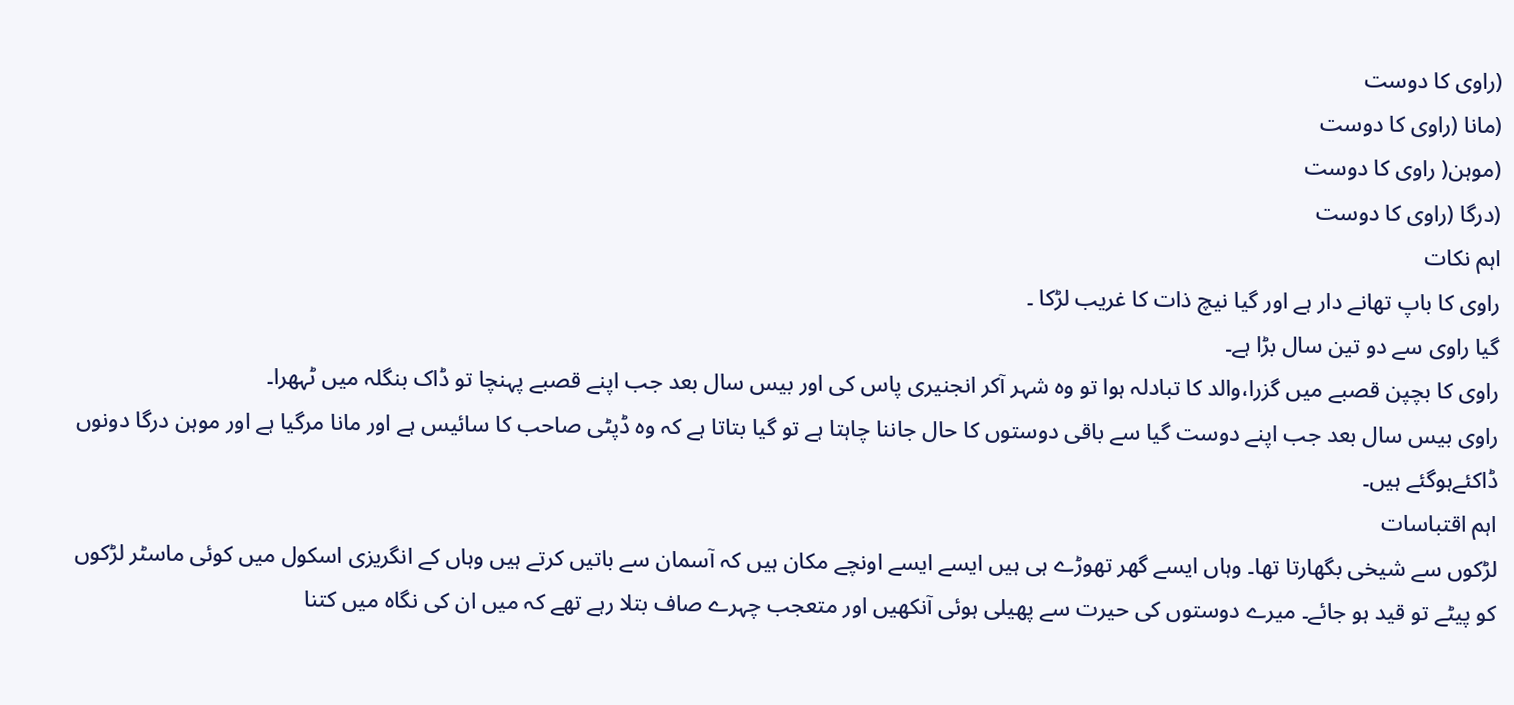(راوی کا دوست
(مانا (راوی کا دوست
(موہن( راوی کا دوست
(درگا (راوی کا دوست
اہم نکات
راوی کا باپ تھانے دار ہے اور گیا نیچ ذات کا غریب لڑکا ۔
گیا راوی سے دو تین سال بڑا ہے۔
راوی کا بچپن قصبے میں گزرا،والد کا تبادلہ ہوا تو وہ شہر آکر انجنیری پاس کی اور بیس سال بعد جب اپنے قصبے پہنچا تو ڈاک بنگلہ میں ٹہھرا۔
راوی بیس سال بعد جب اپنے دوست گیا سے باقی دوستوں کا حال جاننا چاہتا ہے تو گیا بتاتا ہے کہ وہ ڈپٹی صاحب کا سائیس ہے اور مانا مرگیا ہے اور موہن درگا دونوں ڈاکئےہوگئے ہیں۔
اہم اقتباسات
لڑکوں سے شیخی بگھارتا تھا۔ وہاں ایسے گھر تھوڑے ہی ہیں ایسے ایسے اونچے مکان ہیں کہ آسمان سے باتیں کرتے ہیں وہاں کے انگریزی اسکول میں کوئی ماسٹر لڑکوں کو پیٹے تو قید ہو جائے۔ میرے دوستوں کی حیرت سے پھیلی ہوئی آنکھیں اور متعجب چہرے صاف بتلا رہے تھے کہ میں ان کی نگاہ میں کتنا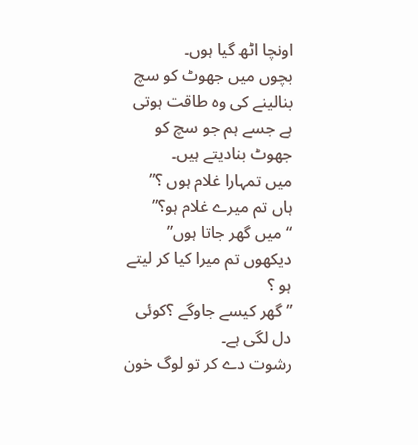اونچا اٹھ گیا ہوں۔
بچوں میں جھوٹ کو سچ بنالینے کی وہ طاقت ہوتی ہے جسے ہم جو سچ کو جھوٹ بنادیتے ہیں۔
میں تمہارا غلام ہوں ؟”
ہاں تم میرے غلام ہو؟”
“میں گھر جاتا ہوں” دیکھوں تم میرا کیا کر لیتے ہو ؟
” گھر کیسے جاوگے ؟کوئی دل لگی ہے۔
رشوت دے کر تو لوگ خون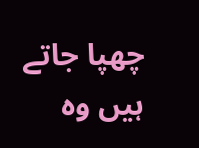چھپا جاتے ہیں وہ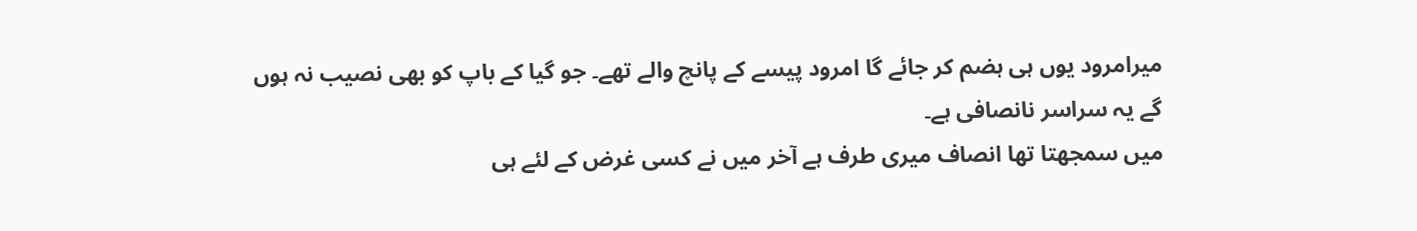میرامرود یوں ہی ہضم کر جائے گا امرود پیسے کے پانچ والے تھے۔ جو گیا کے باپ کو بھی نصیب نہ ہوں گے یہ سراسر نانصافی ہے۔
میں سمجھتا تھا انصاف میری طرف ہے آخر میں نے کسی غرض کے لئے ہی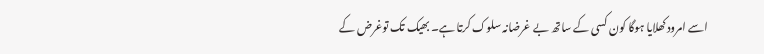اسے امرودکھلایا ہوگا کون کسی کے ساتھ بے غرضانہ سلوک کرتا ہے۔ بھیک تک توغرض کے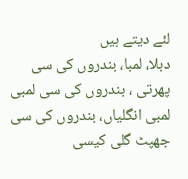لئے دیتے ہیں
دبلا، لمبا، بندروں کی سی پھرتی ، بندروں کی سی لمبی لمبی انگلیاں، بندروں کی سی جھپٹ گلی کیسی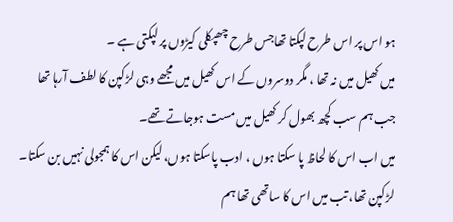ہو اس پر اس طرح لپکتا تھاجس طرح چھپکلی کیڑوں پر لپکتی ہے ۔
میں کھیل میں نہ تھا ، مگر دوسروں کے اس کھیل میں مجھے وہی لڑکپن کا لطف آرہا تھا جب ہم سب کچھ بھول کر کھیل میں مست ہوجاتے تھے۔
میں اب اس کا لحاظ پا سکتا ہوں ، ادب پاسکتا ہوں، لیکن اس کا ہمجولی نہیں بن سکتا۔ لڑکپن تھا، تب میں اس کا ساتھی تھا ہم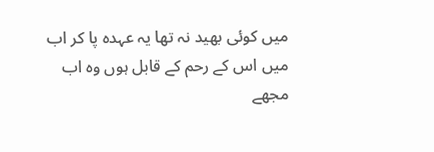میں کوئی بھید نہ تھا یہ عہدہ پا کر اب میں اس کے رحم کے قابل ہوں وہ اب مجھے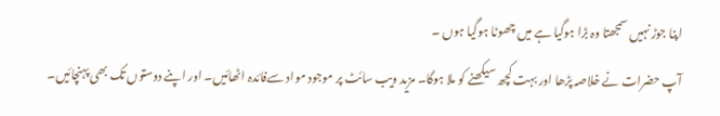اپنا جوڑ نہیں سمجھتا وہ بڑا ہوگیا ہے میں چھوٹا ہوگیا ہوں ۔
آپ حضرات نے خلاصہ پڑھا اور بہت کچھ سیکھنے کو ملا ہوگا۔ مزید ویب سائٹ پر موجود مواد سےفائدہ اٹھائیں۔ اور اپنے دوستوں تک بھی پہنچائیں۔